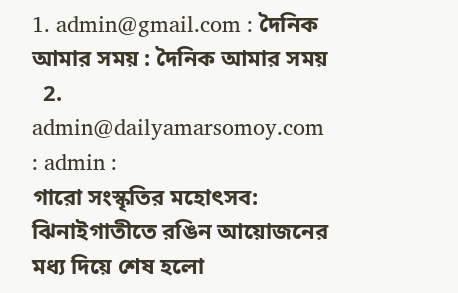1. admin@gmail.com : দৈনিক আমার সময় : দৈনিক আমার সময়
  2. admin@dailyamarsomoy.com : admin :
গারো সংস্কৃতির মহোৎসব: ঝিনাইগাতীতে রঙিন আয়োজনের মধ্য দিয়ে শেষ হলো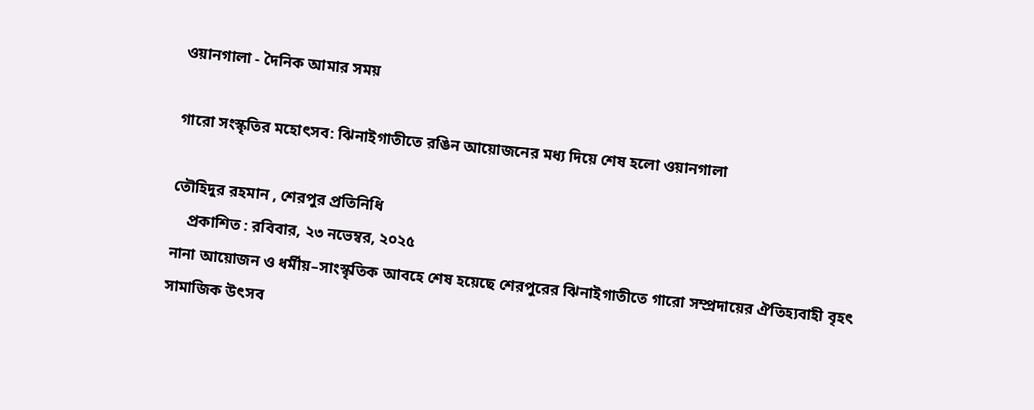ওয়ানগালা - দৈনিক আমার সময়

গারো সংস্কৃতির মহোৎসব: ঝিনাইগাতীতে রঙিন আয়োজনের মধ্য দিয়ে শেষ হলো ওয়ানগালা

তৌহিদুর রহমান , শেরপুর প্রতিনিধি
    প্রকাশিত : রবিবার, ২৩ নভেম্বর, ২০২৫
নানা আয়োজন ও ধর্মীয়–সাংস্কৃতিক আবহে শেষ হয়েছে শেরপুরের ঝিনাইগাতীতে গারো সম্প্রদায়ের ঐতিহ্যবাহী বৃহৎ সামাজিক উৎসব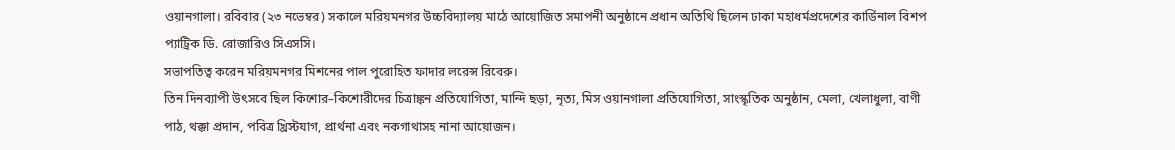ওয়ানগালা। রবিবার (২৩ নভেম্বর) সকালে মরিয়মনগর উচ্চবিদ্যালয় মাঠে আয়োজিত সমাপনী অনুষ্ঠানে প্রধান অতিথি ছিলেন ঢাকা মহাধর্মপ্রদেশের কার্ডিনাল বিশপ প্যাট্রিক ডি. রোজারিও সিএসসি।
সভাপতিত্ব করেন মরিয়মনগর মিশনের পাল পুরোহিত ফাদার লরেন্স রিবেরু।
তিন দিনব্যাপী উৎসবে ছিল কিশোর–কিশোরীদের চিত্রাঙ্কন প্রতিযোগিতা, মান্দি ছড়া, নৃত্য, মিস ওয়ানগালা প্রতিযোগিতা, সাংস্কৃতিক অনুষ্ঠান, মেলা, খেলাধুলা, বাণী পাঠ, থক্কা প্রদান, পবিত্র খ্রিস্টযাগ, প্রার্থনা এবং নকগাথাসহ নানা আয়োজন।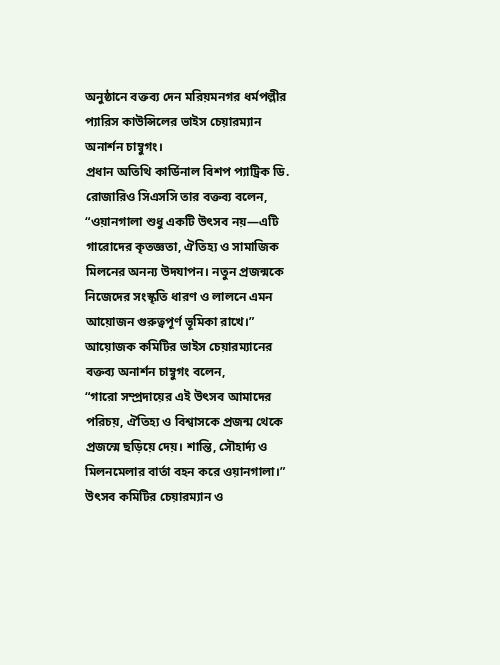অনুষ্ঠানে বক্তব্য দেন মরিয়মনগর ধর্মপল্লীর প্যারিস কাউন্সিলের ভাইস চেয়ারম্যান অনার্শন চাম্বুগং।
প্রধান অতিথি কার্ডিনাল বিশপ প্যাট্রিক ডি. রোজারিও সিএসসি তার বক্তব্য বলেন,
“ওয়ানগালা শুধু একটি উৎসব নয়—এটি গারোদের কৃতজ্ঞতা, ঐতিহ্য ও সামাজিক মিলনের অনন্য উদযাপন। নতুন প্রজন্মকে নিজেদের সংস্কৃতি ধারণ ও লালনে এমন আয়োজন গুরুত্বপূর্ণ ভূমিকা রাখে।”
আয়োজক কমিটির ভাইস চেয়ারম্যানের বক্তব্য অনার্শন চাম্বুগং বলেন,
“গারো সম্প্রদায়ের এই উৎসব আমাদের পরিচয়, ঐতিহ্য ও বিশ্বাসকে প্রজন্ম থেকে প্রজন্মে ছড়িয়ে দেয়। শান্তি, সৌহার্দ্য ও মিলনমেলার বার্তা বহন করে ওয়ানগালা।”
উৎসব কমিটির চেয়ারম্যান ও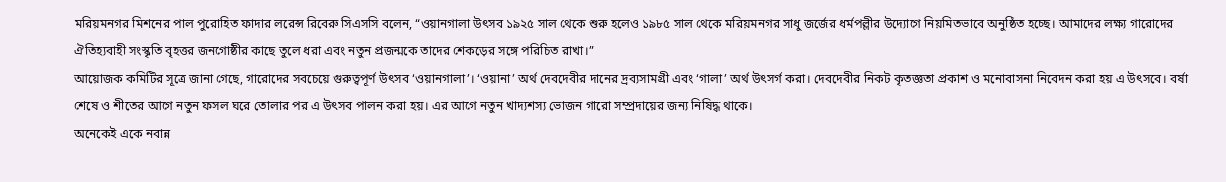মরিয়মনগর মিশনের পাল পুরোহিত ফাদার লরেন্স রিবেরু সিএসসি বলেন, “ওয়ানগালা উৎসব ১৯২৫ সাল থেকে শুরু হলেও ১৯৮৫ সাল থেকে মরিয়মনগর সাধু জর্জের ধর্মপল্লীর উদ্যোগে নিয়মিতভাবে অনুষ্ঠিত হচ্ছে। আমাদের লক্ষ্য গারোদের ঐতিহ্যবাহী সংস্কৃতি বৃহত্তর জনগোষ্ঠীর কাছে তুলে ধরা এবং নতুন প্রজন্মকে তাদের শেকড়ের সঙ্গে পরিচিত রাখা।”
আয়োজক কমিটির সূত্রে জানা গেছে, গারোদের সবচেয়ে গুরুত্বপূর্ণ উৎসব ‘ওয়ানগালা’। ‘ওয়ানা’ অর্থ দেবদেবীর দানের দ্রব্যসামগ্রী এবং ‘গালা’ অর্থ উৎসর্গ করা। দেবদেবীর নিকট কৃতজ্ঞতা প্রকাশ ও মনোবাসনা নিবেদন করা হয় এ উৎসবে। বর্ষা শেষে ও শীতের আগে নতুন ফসল ঘরে তোলার পর এ উৎসব পালন করা হয়। এর আগে নতুন খাদ্যশস্য ভোজন গারো সম্প্রদায়ের জন্য নিষিদ্ধ থাকে।
অনেকেই একে নবান্ন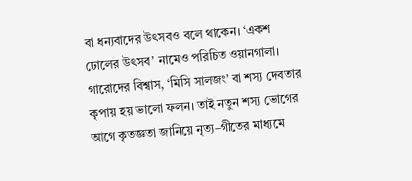বা ধন্যবাদের উৎসবও বলে থাকেন। ‘একশ ঢোলের উৎসব’ নামেও পরিচিত ওয়ানগালা।
গারোদের বিশ্বাস, ‘মিসি সালজং’ বা শস্য দেবতার কৃপায় হয় ভালো ফলন। তাই নতুন শস্য ভোগের আগে কৃতজ্ঞতা জানিয়ে নৃত্য–গীতের মাধ্যমে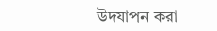উদযাপন করা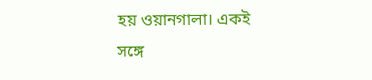হয় ওয়ানগালা। একই সঙ্গে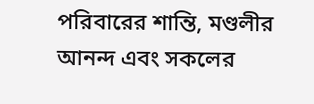পরিবারের শান্তি, মণ্ডলীর আনন্দ এবং সকলের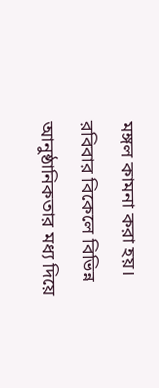মঙ্গল কামনা করা হয়।
রবিবার বিকেলে বিভিন্ন আনুষ্ঠানিকতার মধ্য দিয়ে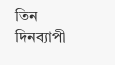তিন দিনব্যাপী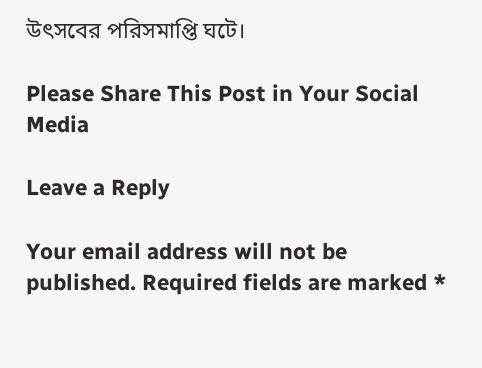উৎসবের পরিসমাপ্তি ঘটে।

Please Share This Post in Your Social Media

Leave a Reply

Your email address will not be published. Required fields are marked *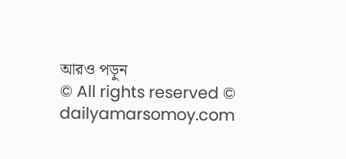আরও পড়ুন
© All rights reserved © dailyamarsomoy.com